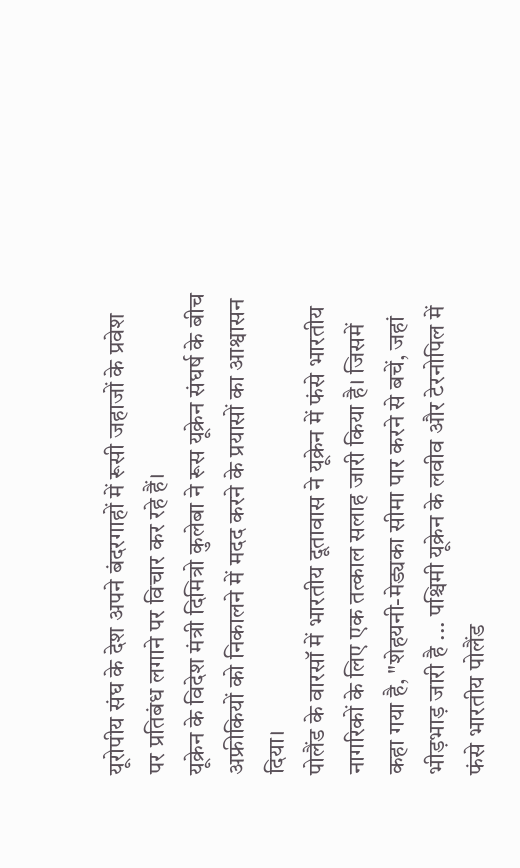यूरोपीय संघ के देश अपने बंदरगाहों में रूसी जहाजों के प्रवेश पर प्रतिबंध लगाने पर विचार कर रहे हैं।
यूक्रेन के विदेश मंत्री दिमित्रो कुलेबा ने रूस यूक्रेन संघर्ष के बीच अफ्रीकियों को निकालने में मदद करने के प्रयासों का आश्वासन दिया।
पोलैंड के वारसॉ में भारतीय दूतावास ने यूक्रेन में फंसे भारतीय नागरिकों के लिए एक तत्काल सलाह जारी किया है। जिसमें कहा गया है, "शेहयनी-मेड्यका सीमा पार करने से बचें, जहां भीड़भाड़ जारी है ... पश्चिमी यूक्रेन के लवीव और टेरनोपिल में फंसे भारतीय पोलैंड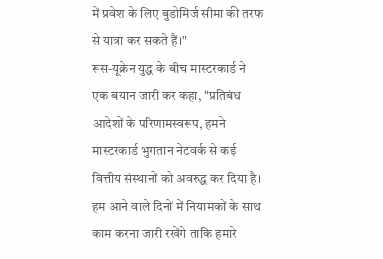में प्रवेश के लिए बुडोमिर्ज सीमा की तरफ से यात्रा कर सकते हैं।"
रूस-यूक्रेन युद्ध के बीच मास्टरकार्ड ने एक बयान जारी कर कहा, "प्रतिबंध आदेशों के परिणामस्वरूप, हमने मास्टरकार्ड भुगतान नेटवर्क से कई वित्तीय संस्थानों को अवरुद्ध कर दिया है। हम आने वाले दिनों में नियामकों के साथ काम करना जारी रखेंगे ताकि हमारे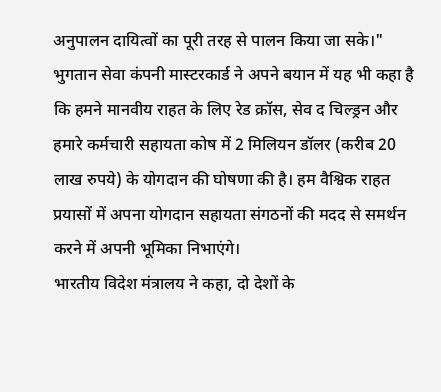अनुपालन दायित्वों का पूरी तरह से पालन किया जा सके।"
भुगतान सेवा कंपनी मास्टरकार्ड ने अपने बयान में यह भी कहा है कि हमने मानवीय राहत के लिए रेड क्रॉस, सेव द चिल्ड्रन और हमारे कर्मचारी सहायता कोष में 2 मिलियन डॉलर (करीब 20 लाख रुपये) के योगदान की घोषणा की है। हम वैश्विक राहत प्रयासों में अपना योगदान सहायता संगठनों की मदद से समर्थन करने में अपनी भूमिका निभाएंगे।
भारतीय विदेश मंत्रालय ने कहा, दो देशों के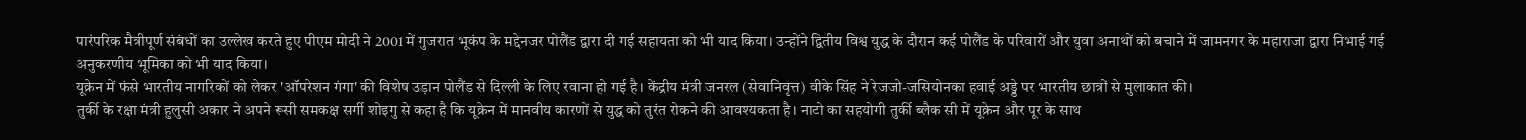पारंपरिक मैत्रीपूर्ण संबंधों का उल्लेख करते हुए पीएम मोदी ने 2001 में गुजरात भूकंप के मद्देनजर पोलैंड द्वारा दी गई सहायता को भी याद किया। उन्होंने द्वितीय विश्व युद्ध के दौरान कई पोलैंड के परिवारों और युवा अनाथों को बचाने में जामनगर के महाराजा द्वारा निभाई गई अनुकरणीय भूमिका को भी याद किया।
यूक्रेन में फंसे भारतीय नागरिकों को लेकर 'ऑपरेशन गंगा' की विशेष उड़ान पोलैंड से दिल्ली के लिए रवाना हो गई है। केंद्रीय मंत्री जनरल (सेवानिवृत्त) वीके सिंह ने रेजजो-जसियोनका हवाई अड्डे पर भारतीय छात्रों से मुलाकात की।
तुर्की के रक्षा मंत्री हुलुसी अकार ने अपने रूसी समकक्ष सर्गी शोइगु से कहा है कि यूक्रेन में मानवीय कारणों से युद्ध को तुरंत रोकने की आवश्यकता है। नाटो का सहयोगी तुर्की ब्लैक सी में यूक्रेन और पूर के साथ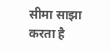सीमा साझा करता है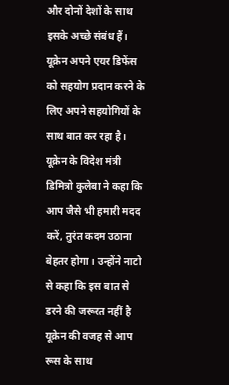और दोनों देशों के साथ इसके अच्छे संबंध हैं।
यूक्रेन अपने एयर डिफेंस को सहयोग प्रदान करने के लिए अपने सहयोगियों के साथ बात कर रहा है। यूक्रेन के विदेश मंत्री डिमित्रो कुलेबा ने कहा कि आप जैसे भी हमारी मदद करें, तुरंत कदम उठाना बेहतर होगा। उन्होंने नाटो से कहा कि इस बात से डरने की जरूरत नहीं है यूक्रेन की वजह से आप रूस के साथ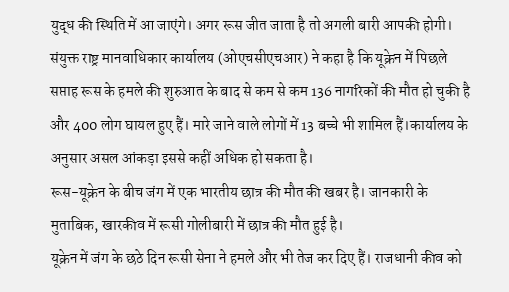युद्ध की स्थिति में आ जाएंगे। अगर रूस जीत जाता है तो अगली बारी आपकी होगी।
संयुक्त राष्ट्र मानवाधिकार कार्यालय (ओएचसीएचआर) ने कहा है कि यूक्रेन में पिछले सप्ताह रूस के हमले की शुरुआत के बाद से कम से कम 136 नागरिकों की मौत हो चुकी है और 400 लोग घायल हुए हैं। मारे जाने वाले लोगों में 13 बच्चे भी शामिल हैं।कार्यालय के अनुसार असल आंकड़ा इससे कहीं अधिक हो सकता है।
रूस-यूक्रेन के बीच जंग में एक भारतीय छात्र की मौत की खबर है। जानकारी के मुताबिक, खारकीव में रूसी गोलीबारी में छात्र की मौत हुई है।
यूक्रेन में जंग के छठे दिन रूसी सेना ने हमले और भी तेज कर दिए हैं। राजधानी कीव को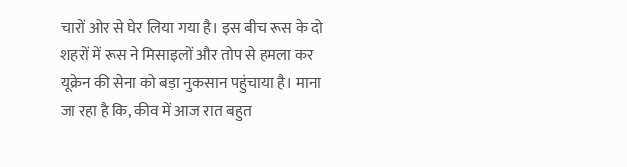चारों ओर से घेर लिया गया है। इस बीच रूस के दो शहरों में रूस ने मिसाइलों और तोप से हमला कर यूक्रेन की सेना को बड़ा नुकसान पहुंचाया है। माना जा रहा है कि, कीव में आज रात बहुत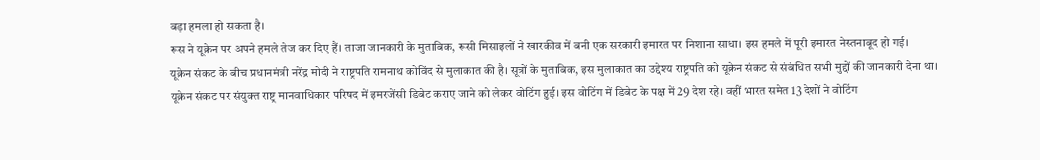बड़ा हमला हो सकता है।
रूस ने यूक्रेन पर अपने हमले तेज कर दिए हैं। ताजा जानकारी के मुताबिक, रूसी मिसाइलों ने खारकीव में बनी एक सरकारी इमारत पर निशाना साधा। इस हमले में पूरी इमारत नेस्तनाबूद हो गई।
यूक्रेन संकट के बीच प्रधानमंत्री नरेंद्र मोदी ने राष्ट्रपति रामनाथ कोविंद से मुलाकात की है। सूत्रों के मुताबिक, इस मुलाकात का उद्देश्य राष्ट्रपति को यूक्रेन संकट से संबंधित सभी मुद्दों की जानकारी देना था।
यूक्रेन संकट पर संयुक्त राष्ट्र मानवाधिकार परिषद में इमरजेंसी डिबेट कराए जाने को लेकर वोटिंग हुई। इस वोटिंग में डिबेट के पक्ष में 29 देश रहे। वहीं भारत समेत 13 देशों ने वोटिंग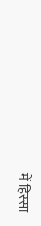में हिस्सा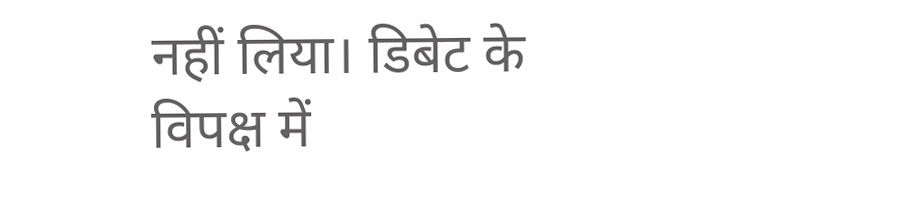नहीं लिया। डिबेट के विपक्ष में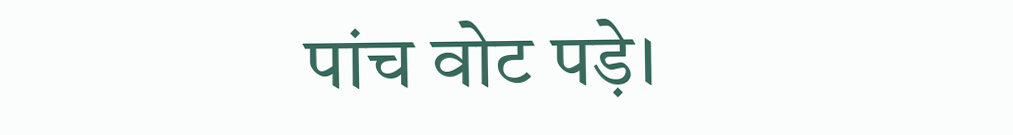पांच वोट पड़े।